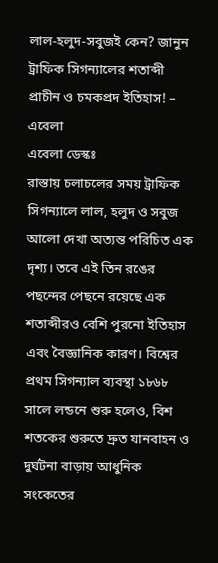লাল-হলুদ-সবুজই কেন? জানুন ট্রাফিক সিগন্যালের শতাব্দী প্রাচীন ও চমকপ্রদ ইতিহাস! – এবেলা
এবেলা ডেস্কঃ
রাস্তায় চলাচলের সময় ট্রাফিক সিগন্যালে লাল, হলুদ ও সবুজ আলো দেখা অত্যন্ত পরিচিত এক দৃশ্য। তবে এই তিন রঙের পছন্দের পেছনে রয়েছে এক শতাব্দীরও বেশি পুরনো ইতিহাস এবং বৈজ্ঞানিক কারণ। বিশ্বের প্রথম সিগন্যাল ব্যবস্থা ১৮৬৮ সালে লন্ডনে শুরু হলেও, বিশ শতকের শুরুতে দ্রুত যানবাহন ও দুর্ঘটনা বাড়ায় আধুনিক সংকেতের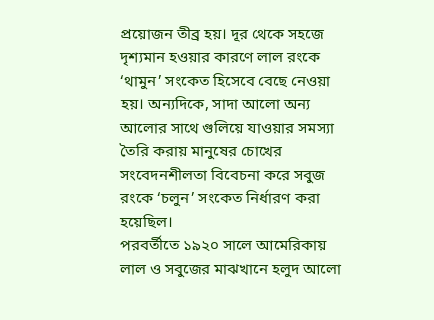প্রয়োজন তীব্র হয়। দূর থেকে সহজে দৃশ্যমান হওয়ার কারণে লাল রংকে ‘থামুন’ সংকেত হিসেবে বেছে নেওয়া হয়। অন্যদিকে, সাদা আলো অন্য আলোর সাথে গুলিয়ে যাওয়ার সমস্যা তৈরি করায় মানুষের চোখের সংবেদনশীলতা বিবেচনা করে সবুজ রংকে ‘চলুন’ সংকেত নির্ধারণ করা হয়েছিল।
পরবর্তীতে ১৯২০ সালে আমেরিকায় লাল ও সবুজের মাঝখানে হলুদ আলো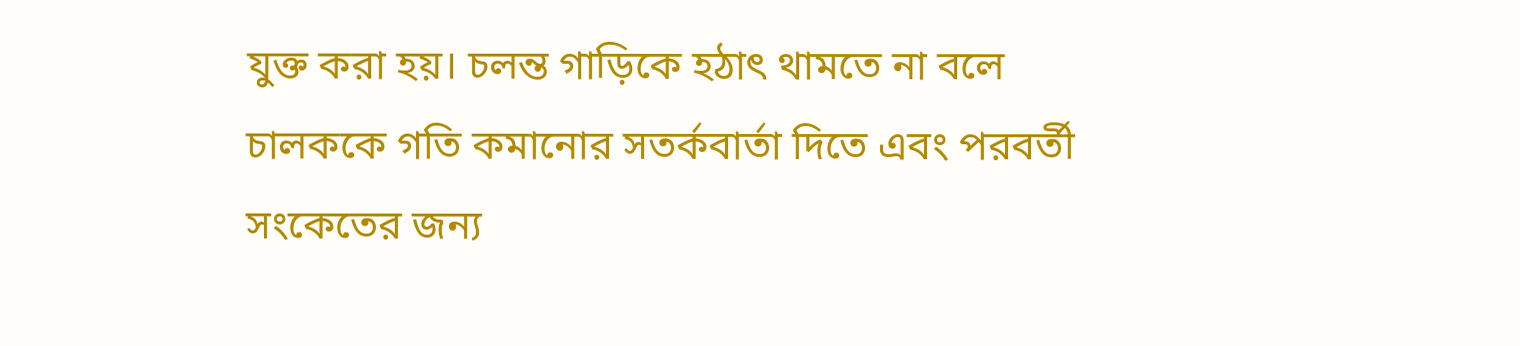যুক্ত করা হয়। চলন্ত গাড়িকে হঠাৎ থামতে না বলে চালককে গতি কমানোর সতর্কবার্তা দিতে এবং পরবর্তী সংকেতের জন্য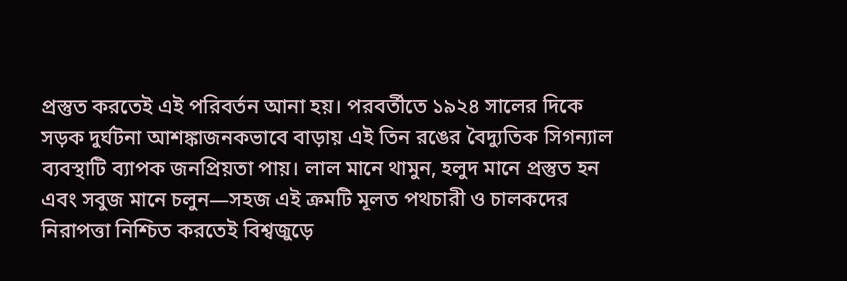প্রস্তুত করতেই এই পরিবর্তন আনা হয়। পরবর্তীতে ১৯২৪ সালের দিকে সড়ক দুর্ঘটনা আশঙ্কাজনকভাবে বাড়ায় এই তিন রঙের বৈদ্যুতিক সিগন্যাল ব্যবস্থাটি ব্যাপক জনপ্রিয়তা পায়। লাল মানে থামুন, হলুদ মানে প্রস্তুত হন এবং সবুজ মানে চলুন—সহজ এই ক্রমটি মূলত পথচারী ও চালকদের নিরাপত্তা নিশ্চিত করতেই বিশ্বজুড়ে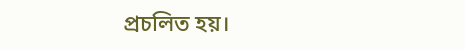প্রচলিত হয়।